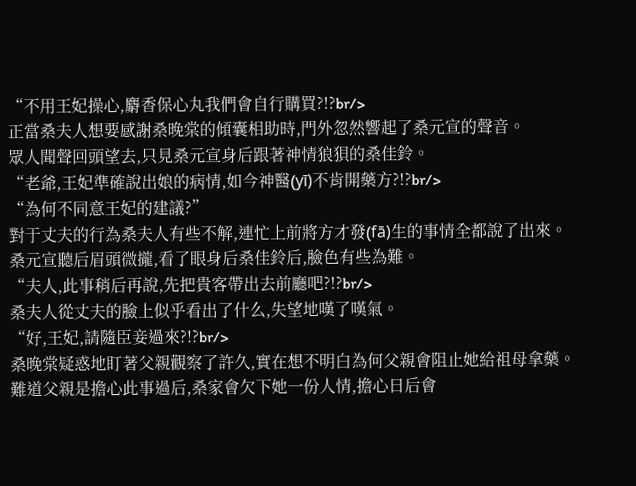“不用王妃操心,麝香保心丸我們會自行購買?!?br/>
正當桑夫人想要感謝桑晚棠的傾囊相助時,門外忽然響起了桑元宣的聲音。
眾人聞聲回頭望去,只見桑元宣身后跟著神情狼狽的桑佳鈴。
“老爺,王妃準確說出娘的病情,如今神醫(yī)不肯開藥方?!?br/>
“為何不同意王妃的建議?”
對于丈夫的行為桑夫人有些不解,連忙上前將方才發(fā)生的事情全都說了出來。
桑元宣聽后眉頭微攏,看了眼身后桑佳鈴后,臉色有些為難。
“夫人,此事稍后再說,先把貴客帶出去前廳吧?!?br/>
桑夫人從丈夫的臉上似乎看出了什么,失望地嘆了嘆氣。
“好,王妃,請隨臣妾過來?!?br/>
桑晚棠疑惑地盯著父親觀察了許久,實在想不明白為何父親會阻止她給祖母拿藥。
難道父親是擔心此事過后,桑家會欠下她一份人情,擔心日后會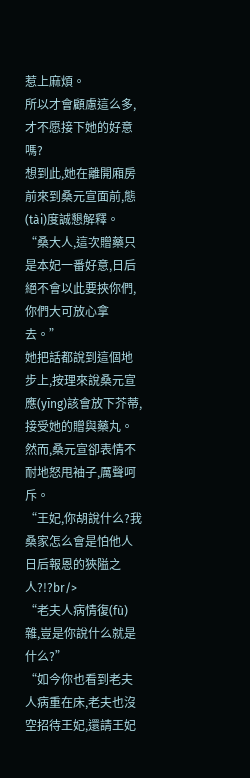惹上麻煩。
所以才會顧慮這么多,才不愿接下她的好意嗎?
想到此,她在離開廂房前來到桑元宣面前,態(tài)度誠懇解釋。
“桑大人,這次贈藥只是本妃一番好意,日后絕不會以此要挾你們,你們大可放心拿去。”
她把話都說到這個地步上,按理來說桑元宣應(yīng)該會放下芥蒂,接受她的贈與藥丸。
然而,桑元宣卻表情不耐地怒甩袖子,厲聲呵斥。
“王妃,你胡說什么?我桑家怎么會是怕他人日后報恩的狹隘之人?!?br/>
“老夫人病情復(fù)雜,豈是你說什么就是什么?”
“如今你也看到老夫人病重在床,老夫也沒空招待王妃,還請王妃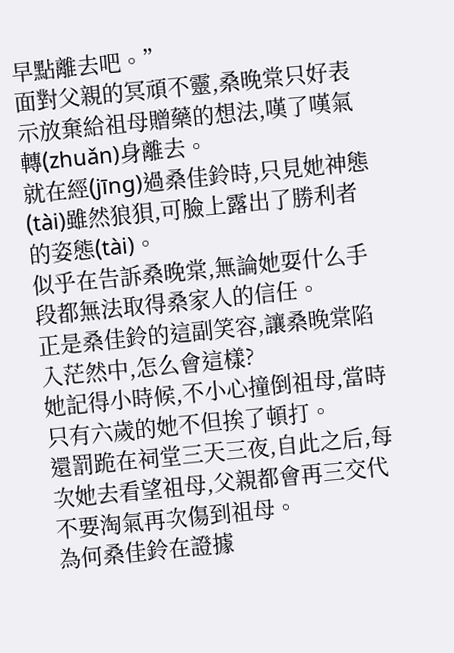早點離去吧。”
面對父親的冥頑不靈,桑晚棠只好表示放棄給祖母贈藥的想法,嘆了嘆氣轉(zhuǎn)身離去。
就在經(jīng)過桑佳鈴時,只見她神態(tài)雖然狼狽,可臉上露出了勝利者的姿態(tài)。
似乎在告訴桑晚棠,無論她耍什么手段都無法取得桑家人的信任。
正是桑佳鈴的這副笑容,讓桑晚棠陷入茫然中,怎么會這樣?
她記得小時候,不小心撞倒祖母,當時只有六歲的她不但挨了頓打。
還罰跪在祠堂三天三夜,自此之后,每次她去看望祖母,父親都會再三交代不要淘氣再次傷到祖母。
為何桑佳鈴在證據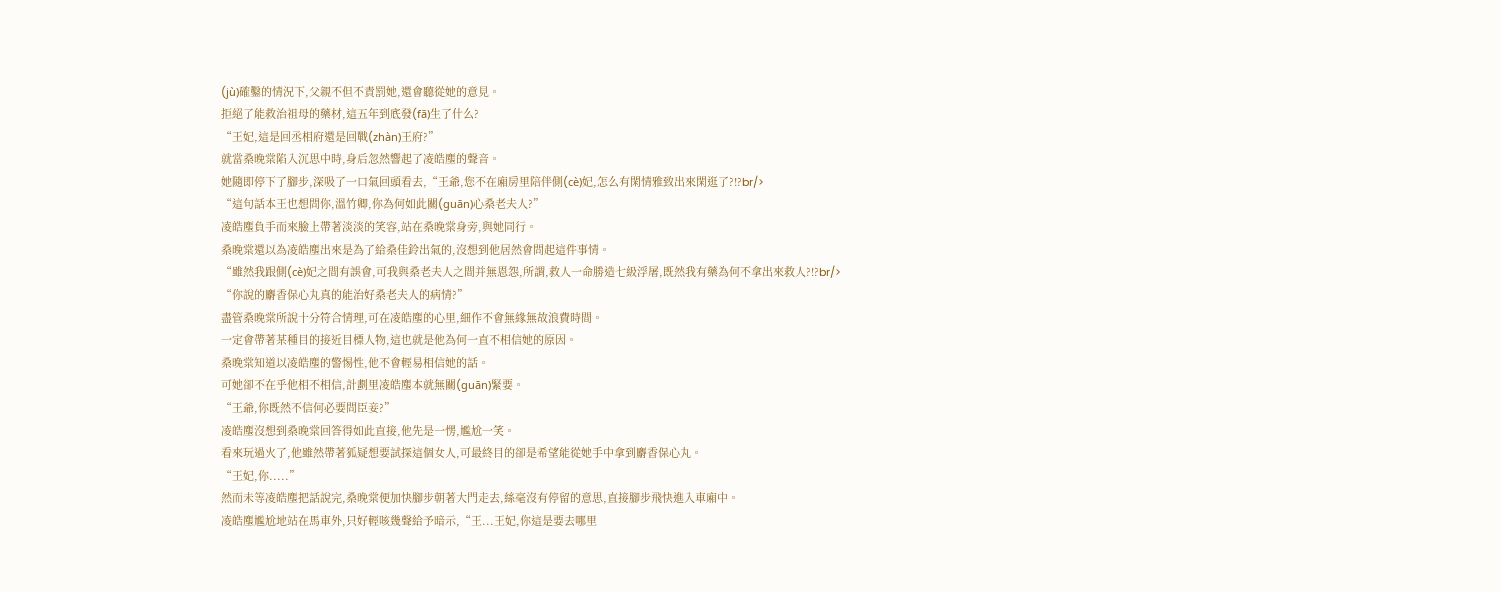(jù)確鑿的情況下,父親不但不責罰她,還會聽從她的意見。
拒絕了能救治祖母的藥材,這五年到底發(fā)生了什么?
“王妃,這是回丞相府還是回戰(zhàn)王府?”
就當桑晚棠陷入沉思中時,身后忽然響起了凌皓塵的聲音。
她隨即停下了腳步,深吸了一口氣回頭看去,“王爺,您不在廂房里陪伴側(cè)妃,怎么有閑情雅致出來閑逛了?!?br/>
“這句話本王也想問你,溫竹卿,你為何如此關(guān)心桑老夫人?”
凌皓塵負手而來臉上帶著淡淡的笑容,站在桑晚棠身旁,與她同行。
桑晚棠還以為凌皓塵出來是為了給桑佳鈴出氣的,沒想到他居然會問起這件事情。
“雖然我跟側(cè)妃之間有誤會,可我與桑老夫人之間并無恩怨,所謂,救人一命勝造七級浮屠,既然我有藥為何不拿出來救人?!?br/>
“你說的麝香保心丸真的能治好桑老夫人的病情?”
盡管桑晚棠所說十分符合情理,可在凌皓塵的心里,細作不會無緣無故浪費時間。
一定會帶著某種目的接近目標人物,這也就是他為何一直不相信她的原因。
桑晚棠知道以凌皓塵的警惕性,他不會輕易相信她的話。
可她卻不在乎他相不相信,計劃里凌皓塵本就無關(guān)緊要。
“王爺,你既然不信何必要問臣妾?”
凌皓塵沒想到桑晚棠回答得如此直接,他先是一愣,尷尬一笑。
看來玩過火了,他雖然帶著狐疑想要試探這個女人,可最終目的卻是希望能從她手中拿到麝香保心丸。
“王妃,你.....”
然而未等凌皓塵把話說完,桑晚棠便加快腳步朝著大門走去,絲毫沒有停留的意思,直接腳步飛快進入車廂中。
凌皓塵尷尬地站在馬車外,只好輕咳幾聲給予暗示,“王...王妃,你這是要去哪里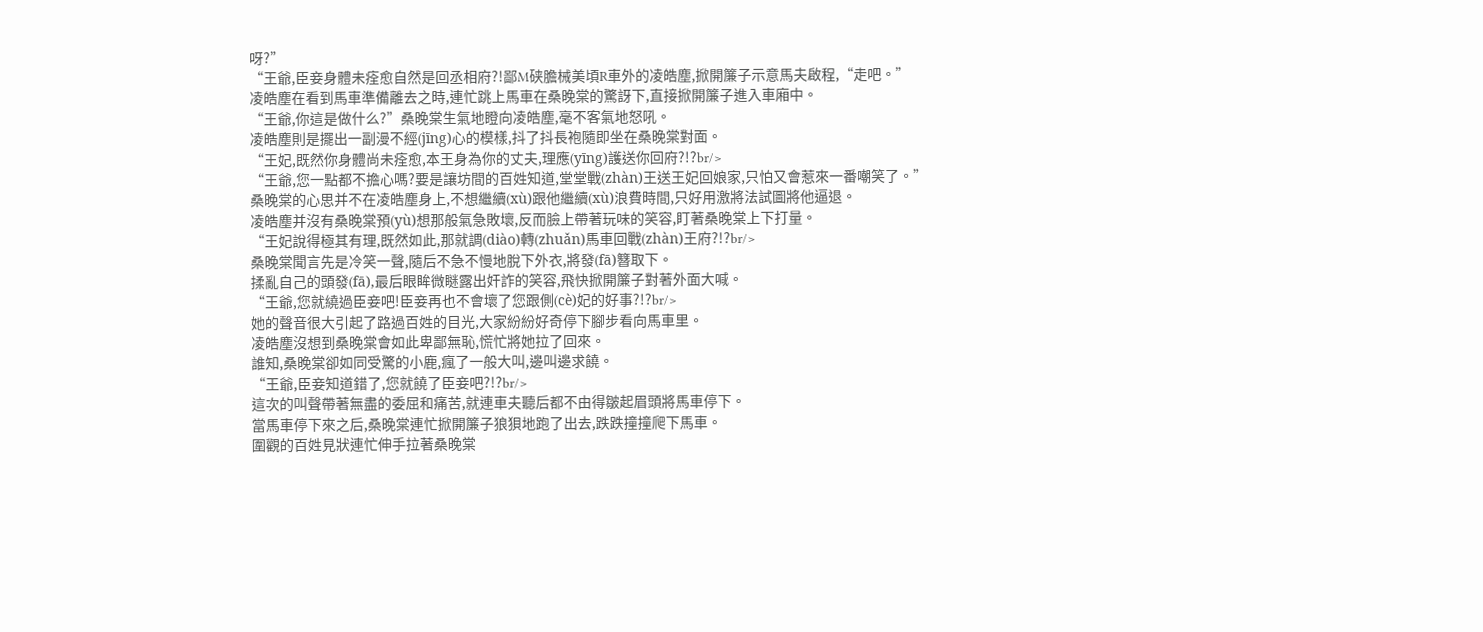呀?”
“王爺,臣妾身體未痊愈自然是回丞相府?!鄙M硖膽械美頃R車外的凌皓塵,掀開簾子示意馬夫啟程,“走吧。”
凌皓塵在看到馬車準備離去之時,連忙跳上馬車在桑晚棠的驚訝下,直接掀開簾子進入車廂中。
“王爺,你這是做什么?”桑晚棠生氣地瞪向凌皓塵,毫不客氣地怒吼。
凌皓塵則是擺出一副漫不經(jīng)心的模樣,抖了抖長袍隨即坐在桑晚棠對面。
“王妃,既然你身體尚未痊愈,本王身為你的丈夫,理應(yīng)護送你回府?!?br/>
“王爺,您一點都不擔心嗎?要是讓坊間的百姓知道,堂堂戰(zhàn)王送王妃回娘家,只怕又會惹來一番嘲笑了。”
桑晚棠的心思并不在凌皓塵身上,不想繼續(xù)跟他繼續(xù)浪費時間,只好用激將法試圖將他逼退。
凌皓塵并沒有桑晚棠預(yù)想那般氣急敗壞,反而臉上帶著玩味的笑容,盯著桑晚棠上下打量。
“王妃說得極其有理,既然如此,那就調(diào)轉(zhuǎn)馬車回戰(zhàn)王府?!?br/>
桑晚棠聞言先是冷笑一聲,隨后不急不慢地脫下外衣,將發(fā)簪取下。
揉亂自己的頭發(fā),最后眼眸微瞇露出奸詐的笑容,飛快掀開簾子對著外面大喊。
“王爺,您就繞過臣妾吧!臣妾再也不會壞了您跟側(cè)妃的好事?!?br/>
她的聲音很大引起了路過百姓的目光,大家紛紛好奇停下腳步看向馬車里。
凌皓塵沒想到桑晚棠會如此卑鄙無恥,慌忙將她拉了回來。
誰知,桑晚棠卻如同受驚的小鹿,瘋了一般大叫,邊叫邊求饒。
“王爺,臣妾知道錯了,您就饒了臣妾吧?!?br/>
這次的叫聲帶著無盡的委屈和痛苦,就連車夫聽后都不由得皺起眉頭將馬車停下。
當馬車停下來之后,桑晚棠連忙掀開簾子狼狽地跑了出去,跌跌撞撞爬下馬車。
圍觀的百姓見狀連忙伸手拉著桑晚棠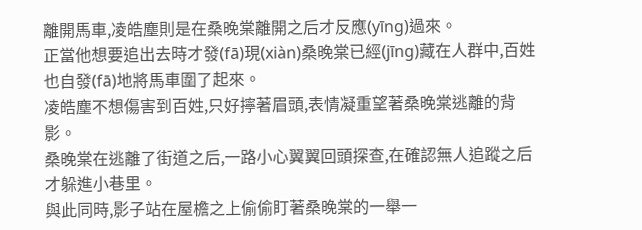離開馬車,凌皓塵則是在桑晚棠離開之后才反應(yīng)過來。
正當他想要追出去時才發(fā)現(xiàn)桑晚棠已經(jīng)藏在人群中,百姓也自發(fā)地將馬車圍了起來。
凌皓塵不想傷害到百姓,只好擰著眉頭,表情凝重望著桑晚棠逃離的背影。
桑晚棠在逃離了街道之后,一路小心翼翼回頭探查,在確認無人追蹤之后才躲進小巷里。
與此同時,影子站在屋檐之上偷偷盯著桑晚棠的一舉一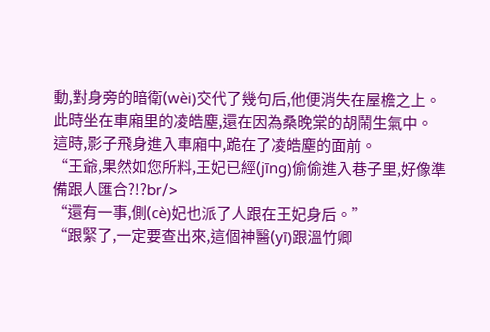動,對身旁的暗衛(wèi)交代了幾句后,他便消失在屋檐之上。
此時坐在車廂里的凌皓塵,還在因為桑晚棠的胡鬧生氣中。
這時,影子飛身進入車廂中,跪在了凌皓塵的面前。
“王爺,果然如您所料,王妃已經(jīng)偷偷進入巷子里,好像準備跟人匯合?!?br/>
“還有一事,側(cè)妃也派了人跟在王妃身后。”
“跟緊了,一定要查出來,這個神醫(yī)跟溫竹卿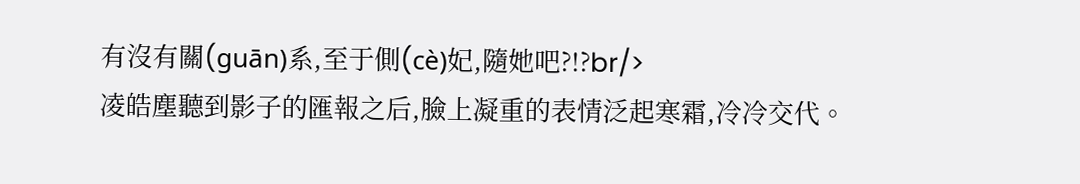有沒有關(guān)系,至于側(cè)妃,隨她吧?!?br/>
凌皓塵聽到影子的匯報之后,臉上凝重的表情泛起寒霜,冷冷交代。